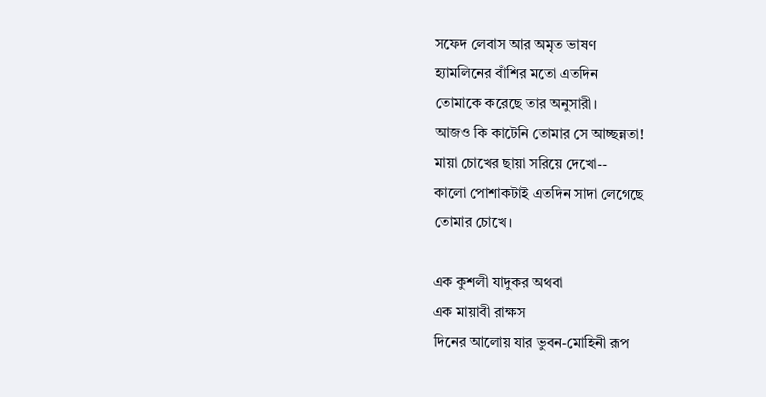সফেদ লেবাস আর অমৃত ভাষণ
হ্যামলিনের বাঁশির মতো এতদিন
তোমাকে করেছে তার অনুসারী।
আজও কি কাটেনি তোমার সে আচ্ছন্নতা!
মায়া চোখের ছায়া সরিয়ে দেখো--
কালো পোশাকটাই এতদিন সাদা লেগেছে
তোমার চোখে।

এক কুশলী যাদুকর অথবা
এক মায়াবী রাক্ষস
দিনের আলোয় যার ভুবন-মোহিনী রূপ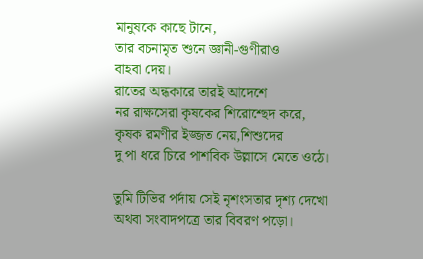মানুষকে কাছে টানে,
তার বচনামৃত শুনে জ্ঞানী-গুণীরাও
বাহবা দেয়।
রাতের অন্ধকারে তারই আদেশে
নর রাক্ষসেরা কৃষকের শিরোশ্ছেদ করে,
কৃষক রমণীর ইজ্জত নেয়,শিশুদের
দু পা ধরে চিরে পাশবিক উল্লাসে মেতে ওঠে।

তুমি টিভির পর্দায় সেই নৃশংসতার দৃশ্য দেখো
অথবা সংবাদপত্রে তার বিবরণ পড়ো।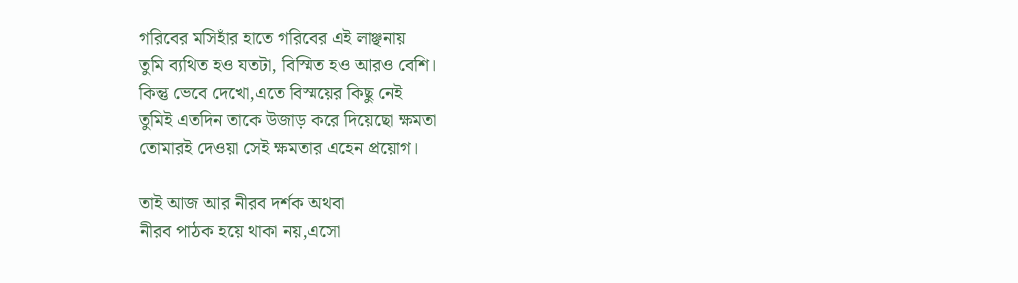গরিবের মসিহাঁর হাতে গরিবের এই লাঞ্ছনায়
তুমি ব্যথিত হও যতটা, বিস্মিত হও আরও বেশি।
কিন্তু ভেবে দেখো,এতে বিস্ময়ের কিছু নেই
তুমিই এতদিন তাকে উজাড় করে দিয়েছো ক্ষমতা
তোমারই দেওয়া সেই ক্ষমতার এহেন প্রয়োগ।

তাই আজ আর নীরব দর্শক অথবা
নীরব পাঠক হয়ে থাকা নয়,এসো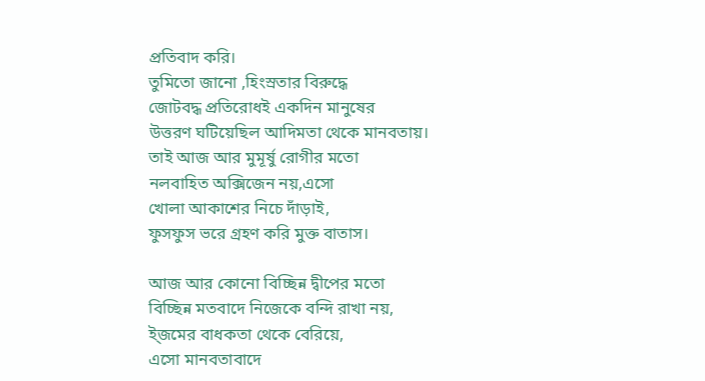প্রতিবাদ করি।
তুমিতো জানো ,হিংস্রতার বিরুদ্ধে
জোটবদ্ধ প্রতিরোধই একদিন মানুষের
উত্তরণ ঘটিয়েছিল আদিমতা থেকে মানবতায়।
তাই আজ আর মুমূর্ষু রোগীর মতো
নলবাহিত অক্সিজেন নয়,এসো
খোলা আকাশের নিচে দাঁড়াই,
ফুসফুস ভরে গ্রহণ করি মুক্ত বাতাস।

আজ আর কোনো বিচ্ছিন্ন দ্বীপের মতো
বিচ্ছিন্ন মতবাদে নিজেকে বন্দি রাখা নয়,
ই্জমের বাধকতা থেকে বেরিয়ে,
এসো মানবতাবাদে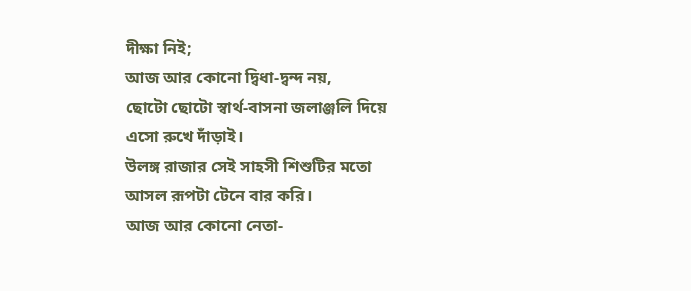দীক্ষা নিই;
আজ আর কোনো দ্বিধা-দ্বন্দ নয়,
ছোটো ছোটো স্বার্থ-বাসনা জলাঞ্জলি দিয়ে
এসো রুখে দাঁড়াই।
উলঙ্গ রাজার সেই সাহসী শিশুটির মতো
আসল রূপটা টেনে বার করি।
আজ আর কোনো নেতা-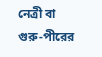নেত্রী বা
গুরু-পীরের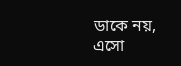ডাকে নয়,
এসো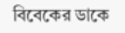বিবেকের ডাকে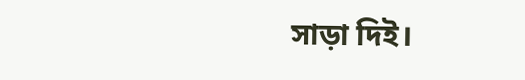সাড়া দিই।